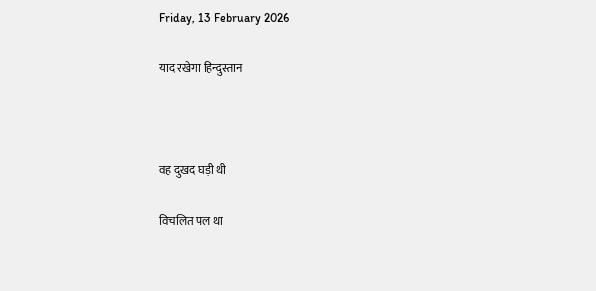Friday, 13 February 2026

याद रखेगा हिन्दुस्तान



वह दुखद घड़ी थी

विचलित पल था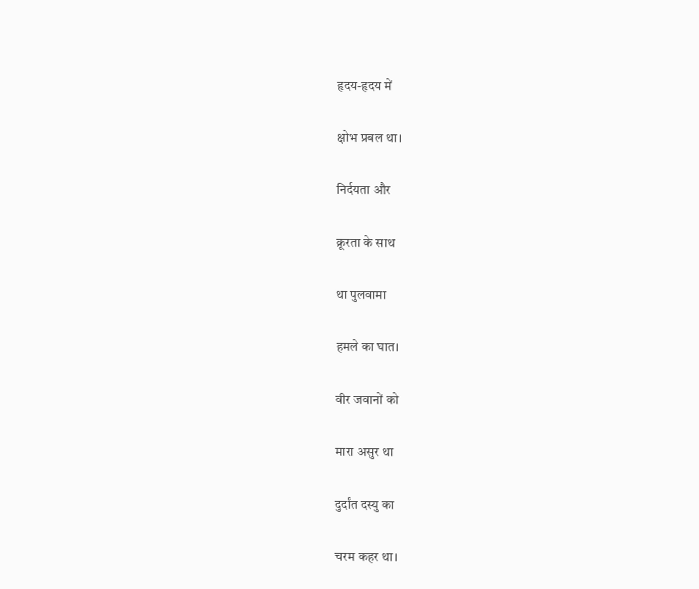हृदय-हृदय में

क्षोभ प्रबल था।

निर्दयता और

क्रूरता के साथ

था पुलवामा

हमले का घात।

वीर जवानों को

मारा असुर था

दुर्दांत दस्यु का

चरम कहर था।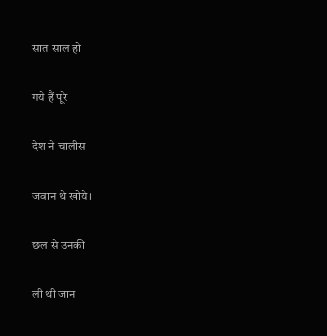सात साल हो

गये हैं पूरे

देश ने चालीस

जवान थे खोये।

छल से उनकी

ली थी जान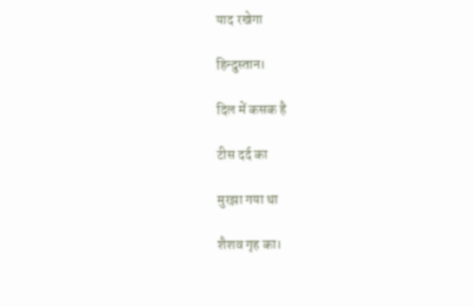याद रखेगा

हिन्दुस्तान।

दिल में कसक है

टीस दर्द का

मुरझा गया था

शैशव गृह का।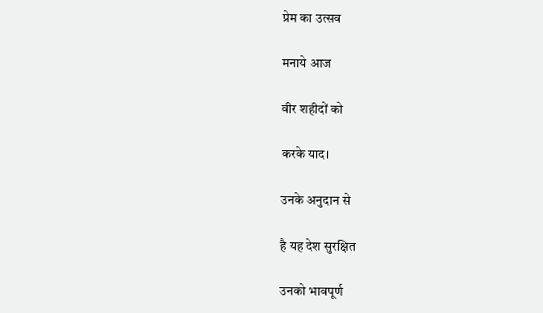प्रेम का उत्सव

मनाये आज

वीर शहीदों को

करके याद।

उनके अनुदान से

है यह देश सुरक्षित

उनको भावपूर्ण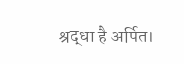श्रद्धा है अर्पित।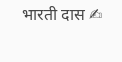भारती दास ✍